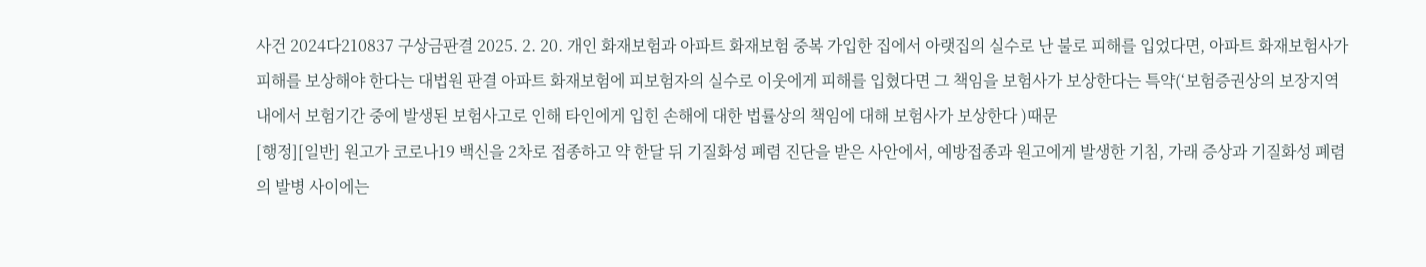사건 2024다210837 구상금판결 2025. 2. 20. 개인 화재보험과 아파트 화재보험 중복 가입한 집에서 아랫집의 실수로 난 불로 피해를 입었다면, 아파트 화재보험사가 피해를 보상해야 한다는 대법원 판결 아파트 화재보험에 피보험자의 실수로 이웃에게 피해를 입혔다면 그 책임을 보험사가 보상한다는 특약(‘보험증권상의 보장지역 내에서 보험기간 중에 발생된 보험사고로 인해 타인에게 입힌 손해에 대한 법률상의 책임에 대해 보험사가 보상한다 )때문
[행정][일반] 원고가 코로나19 백신을 2차로 접종하고 약 한달 뒤 기질화성 폐렴 진단을 받은 사안에서, 예방접종과 원고에게 발생한 기침, 가래 증상과 기질화성 폐렴의 발병 사이에는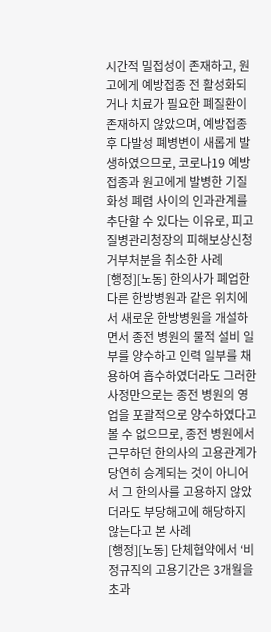시간적 밀접성이 존재하고, 원고에게 예방접종 전 활성화되거나 치료가 필요한 폐질환이 존재하지 않았으며, 예방접종 후 다발성 폐병변이 새롭게 발생하였으므로, 코로나19 예방접종과 원고에게 발병한 기질화성 폐렴 사이의 인과관계를 추단할 수 있다는 이유로, 피고 질병관리청장의 피해보상신청 거부처분을 취소한 사례
[행정][노동] 한의사가 폐업한 다른 한방병원과 같은 위치에서 새로운 한방병원을 개설하면서 종전 병원의 물적 설비 일부를 양수하고 인력 일부를 채용하여 흡수하였더라도 그러한 사정만으로는 종전 병원의 영업을 포괄적으로 양수하였다고 볼 수 없으므로, 종전 병원에서 근무하던 한의사의 고용관계가 당연히 승계되는 것이 아니어서 그 한의사를 고용하지 않았더라도 부당해고에 해당하지 않는다고 본 사례
[행정][노동] 단체협약에서 ‘비정규직의 고용기간은 3개월을 초과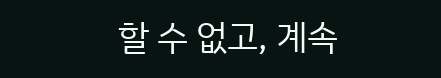할 수 없고, 계속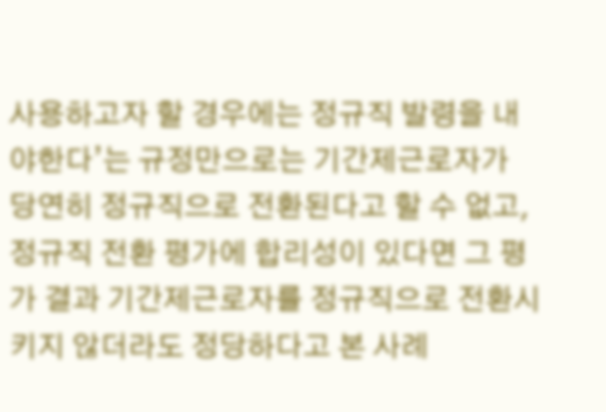사용하고자 할 경우에는 정규직 발령을 내야한다’는 규정만으로는 기간제근로자가 당연히 정규직으로 전환된다고 할 수 없고, 정규직 전환 평가에 합리성이 있다면 그 평가 결과 기간제근로자를 정규직으로 전환시키지 않더라도 정당하다고 본 사례